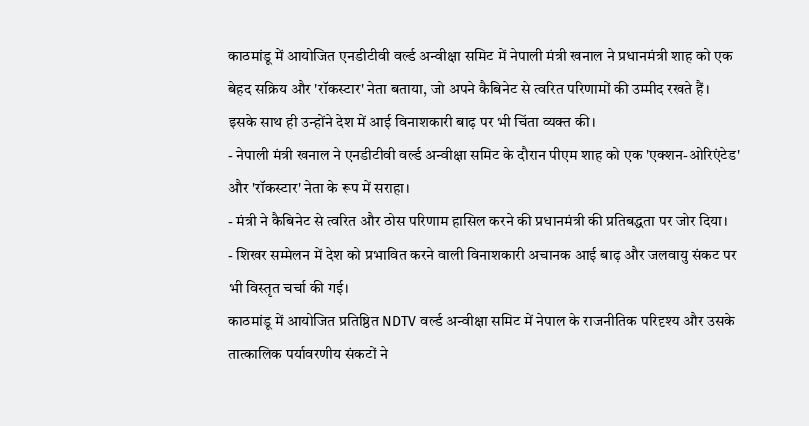काठमांडू में आयोजित एनडीटीवी वर्ल्ड अन्वीक्षा समिट में नेपाली मंत्री खनाल ने प्रधानमंत्री शाह को एक बेहद सक्रिय और 'रॉकस्टार' नेता बताया, जो अपने कैबिनेट से त्वरित परिणामों की उम्मीद रखते हैं। इसके साथ ही उन्होंने देश में आई विनाशकारी बाढ़ पर भी चिंता व्यक्त की।
- नेपाली मंत्री खनाल ने एनडीटीवी वर्ल्ड अन्वीक्षा समिट के दौरान पीएम शाह को एक 'एक्शन-ओरिएंटेड' और 'रॉकस्टार' नेता के रूप में सराहा।
- मंत्री ने कैबिनेट से त्वरित और ठोस परिणाम हासिल करने की प्रधानमंत्री की प्रतिबद्धता पर जोर दिया।
- शिखर सम्मेलन में देश को प्रभावित करने वाली विनाशकारी अचानक आई बाढ़ और जलवायु संकट पर भी विस्तृत चर्चा की गई।
काठमांडू में आयोजित प्रतिष्ठित NDTV वर्ल्ड अन्वीक्षा समिट में नेपाल के राजनीतिक परिदृश्य और उसके तात्कालिक पर्यावरणीय संकटों ने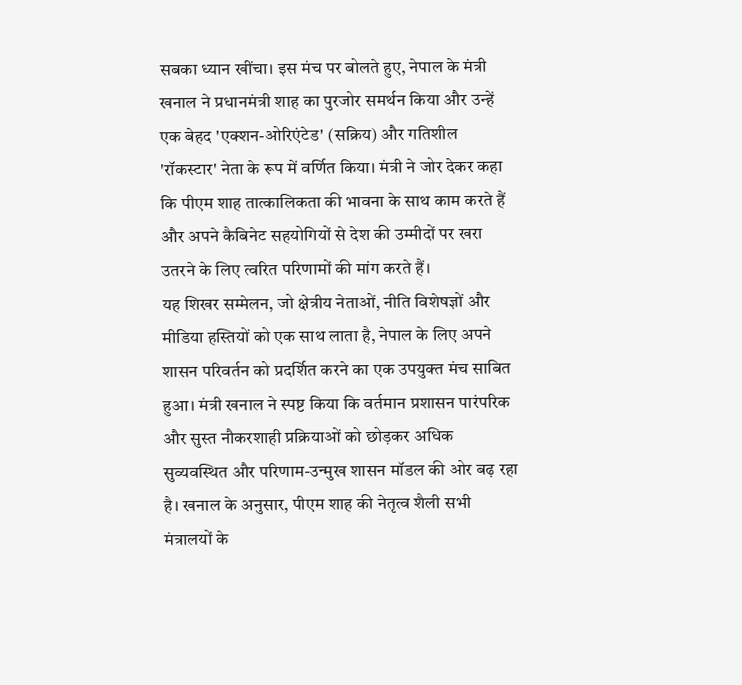सबका ध्यान खींचा। इस मंच पर बोलते हुए, नेपाल के मंत्री खनाल ने प्रधानमंत्री शाह का पुरजोर समर्थन किया और उन्हें एक बेहद 'एक्शन-ओरिएंटेड' (सक्रिय) और गतिशील 'रॉकस्टार' नेता के रूप में वर्णित किया। मंत्री ने जोर देकर कहा कि पीएम शाह तात्कालिकता की भावना के साथ काम करते हैं और अपने कैबिनेट सहयोगियों से देश की उम्मीदों पर खरा उतरने के लिए त्वरित परिणामों की मांग करते हैं।
यह शिखर सम्मेलन, जो क्षेत्रीय नेताओं, नीति विशेषज्ञों और मीडिया हस्तियों को एक साथ लाता है, नेपाल के लिए अपने शासन परिवर्तन को प्रदर्शित करने का एक उपयुक्त मंच साबित हुआ। मंत्री खनाल ने स्पष्ट किया कि वर्तमान प्रशासन पारंपरिक और सुस्त नौकरशाही प्रक्रियाओं को छोड़कर अधिक सुव्यवस्थित और परिणाम-उन्मुख शासन मॉडल की ओर बढ़ रहा है। खनाल के अनुसार, पीएम शाह की नेतृत्व शैली सभी मंत्रालयों के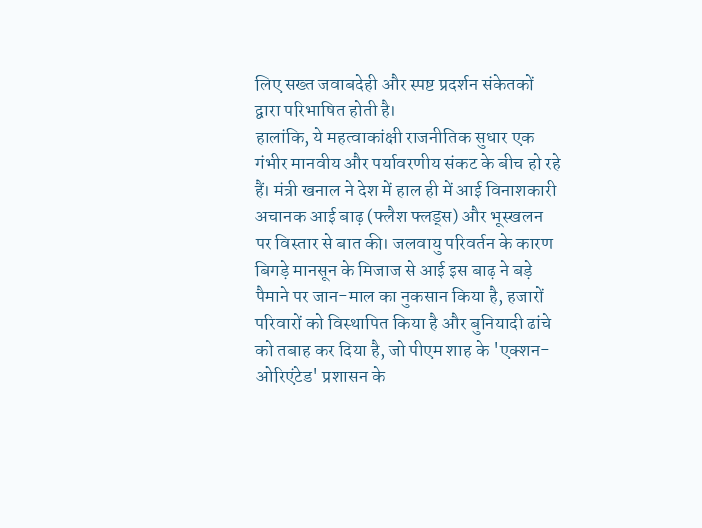लिए सख्त जवाबदेही और स्पष्ट प्रदर्शन संकेतकों द्वारा परिभाषित होती है।
हालांकि, ये महत्वाकांक्षी राजनीतिक सुधार एक गंभीर मानवीय और पर्यावरणीय संकट के बीच हो रहे हैं। मंत्री खनाल ने देश में हाल ही में आई विनाशकारी अचानक आई बाढ़ (फ्लैश फ्लड्स) और भूस्खलन पर विस्तार से बात की। जलवायु परिवर्तन के कारण बिगड़े मानसून के मिजाज से आई इस बाढ़ ने बड़े पैमाने पर जान-माल का नुकसान किया है, हजारों परिवारों को विस्थापित किया है और बुनियादी ढांचे को तबाह कर दिया है, जो पीएम शाह के 'एक्शन-ओरिएंटेड' प्रशासन के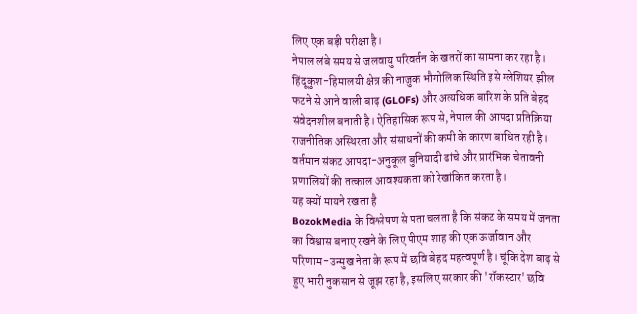लिए एक बड़ी परीक्षा है।
नेपाल लंबे समय से जलवायु परिवर्तन के खतरों का सामना कर रहा है। हिंदूकुश-हिमालयी क्षेत्र की नाजुक भौगोलिक स्थिति इसे ग्लेशियर झील फटने से आने वाली बाढ़ (GLOFs) और अत्यधिक बारिश के प्रति बेहद संवेदनशील बनाती है। ऐतिहासिक रूप से, नेपाल की आपदा प्रतिक्रिया राजनीतिक अस्थिरता और संसाधनों की कमी के कारण बाधित रही है। वर्तमान संकट आपदा-अनुकूल बुनियादी ढांचे और प्रारंभिक चेतावनी प्रणालियों की तत्काल आवश्यकता को रेखांकित करता है।
यह क्यों मायने रखता है
BozokMedia के विश्लेषण से पता चलता है कि संकट के समय में जनता का विश्वास बनाए रखने के लिए पीएम शाह की एक ऊर्जावान और परिणाम-उन्मुख नेता के रूप में छवि बेहद महत्वपूर्ण है। चूंकि देश बाढ़ से हुए भारी नुकसान से जूझ रहा है, इसलिए सरकार की 'रॉकस्टार' छवि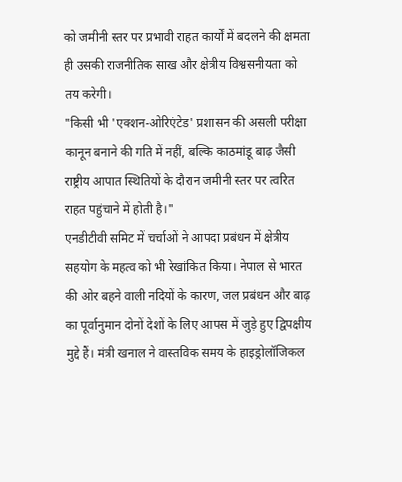को जमीनी स्तर पर प्रभावी राहत कार्यों में बदलने की क्षमता ही उसकी राजनीतिक साख और क्षेत्रीय विश्वसनीयता को तय करेगी।
"किसी भी 'एक्शन-ओरिएंटेड' प्रशासन की असली परीक्षा कानून बनाने की गति में नहीं, बल्कि काठमांडू बाढ़ जैसी राष्ट्रीय आपात स्थितियों के दौरान जमीनी स्तर पर त्वरित राहत पहुंचाने में होती है।"
एनडीटीवी समिट में चर्चाओं ने आपदा प्रबंधन में क्षेत्रीय सहयोग के महत्व को भी रेखांकित किया। नेपाल से भारत की ओर बहने वाली नदियों के कारण, जल प्रबंधन और बाढ़ का पूर्वानुमान दोनों देशों के लिए आपस में जुड़े हुए द्विपक्षीय मुद्दे हैं। मंत्री खनाल ने वास्तविक समय के हाइड्रोलॉजिकल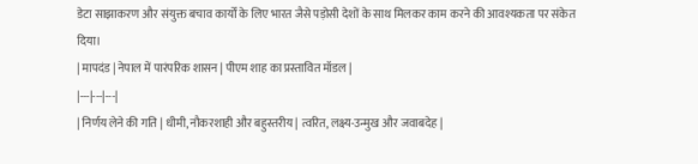डेटा साझाकरण और संयुक्त बचाव कार्यों के लिए भारत जैसे पड़ोसी देशों के साथ मिलकर काम करने की आवश्यकता पर संकेत दिया।
| मापदंड | नेपाल में पारंपरिक शासन | पीएम शाह का प्रस्तावित मॉडल |
|---|---|---|
| निर्णय लेने की गति | धीमी, नौकरशाही और बहुस्तरीय | त्वरित, लक्ष्य-उन्मुख और जवाबदेह |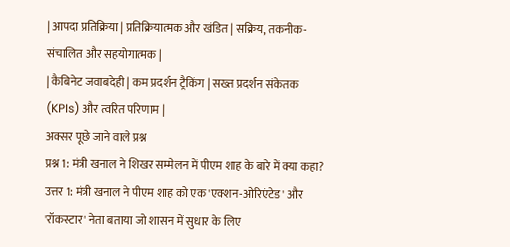| आपदा प्रतिक्रिया | प्रतिक्रियात्मक और खंडित | सक्रिय, तकनीक-संचालित और सहयोगात्मक |
| कैबिनेट जवाबदेही | कम प्रदर्शन ट्रैकिंग | सख्त प्रदर्शन संकेतक (KPIs) और त्वरित परिणाम |
अक्सर पूछे जाने वाले प्रश्न
प्रश्न 1: मंत्री खनाल ने शिखर सम्मेलन में पीएम शाह के बारे में क्या कहा?
उत्तर 1: मंत्री खनाल ने पीएम शाह को एक 'एक्शन-ओरिएंटेड' और 'रॉकस्टार' नेता बताया जो शासन में सुधार के लिए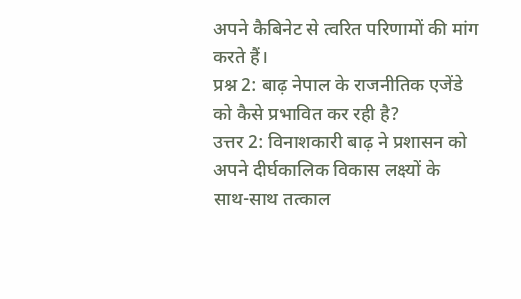अपने कैबिनेट से त्वरित परिणामों की मांग करते हैं।
प्रश्न 2: बाढ़ नेपाल के राजनीतिक एजेंडे को कैसे प्रभावित कर रही है?
उत्तर 2: विनाशकारी बाढ़ ने प्रशासन को अपने दीर्घकालिक विकास लक्ष्यों के साथ-साथ तत्काल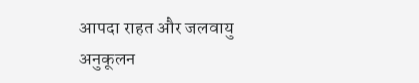आपदा राहत और जलवायु अनुकूलन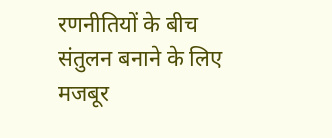रणनीतियों के बीच संतुलन बनाने के लिए मजबूर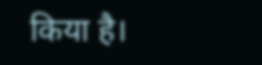किया है।